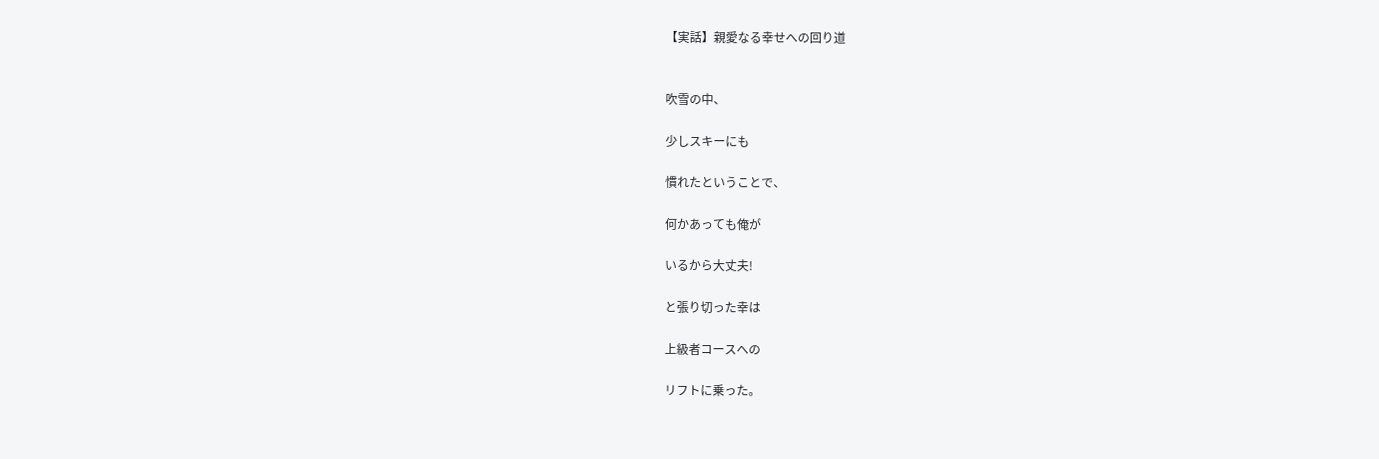【実話】親愛なる幸せへの回り道


吹雪の中、

少しスキーにも

慣れたということで、

何かあっても俺が

いるから大丈夫!

と張り切った幸は

上級者コースへの

リフトに乗った。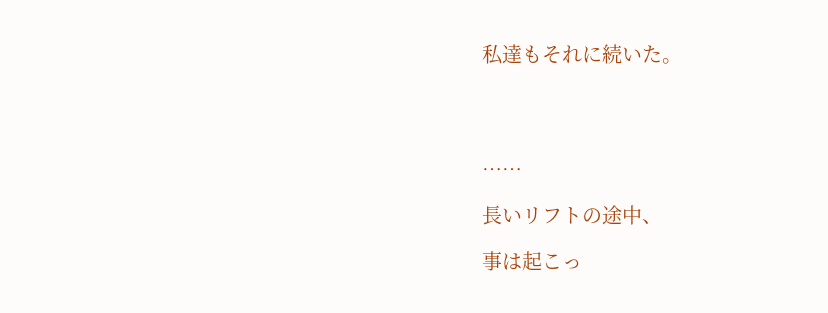私達もそれに続いた。




……

長いリフトの途中、

事は起こっ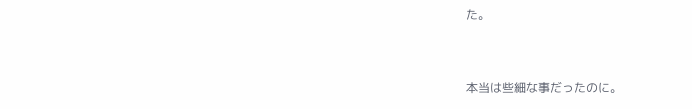た。


本当は些細な事だったのに。